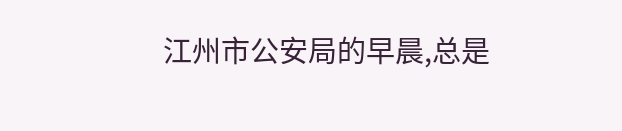江州市公安局的早晨,总是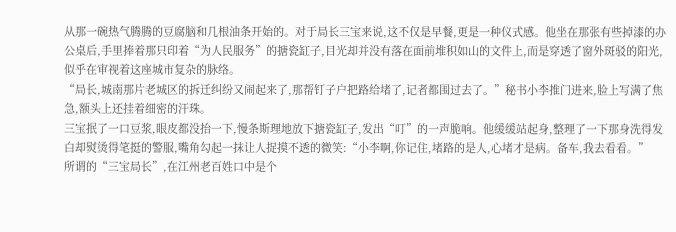从那一碗热气腾腾的豆腐脑和几根油条开始的。对于局长三宝来说,这不仅是早餐,更是一种仪式感。他坐在那张有些掉漆的办公桌后,手里捧着那只印着“为人民服务”的搪瓷缸子,目光却并没有落在面前堆积如山的文件上,而是穿透了窗外斑驳的阳光,似乎在审视着这座城市复杂的脉络。
“局长,城南那片老城区的拆迁纠纷又闹起来了,那帮钉子户把路给堵了,记者都围过去了。”秘书小李推门进来,脸上写满了焦急,额头上还挂着细密的汗珠。
三宝抿了一口豆浆,眼皮都没抬一下,慢条斯理地放下搪瓷缸子,发出“叮”的一声脆响。他缓缓站起身,整理了一下那身洗得发白却熨烫得笔挺的警服,嘴角勾起一抹让人捉摸不透的微笑:“小李啊,你记住,堵路的是人,心堵才是病。备车,我去看看。”
所谓的“三宝局长”,在江州老百姓口中是个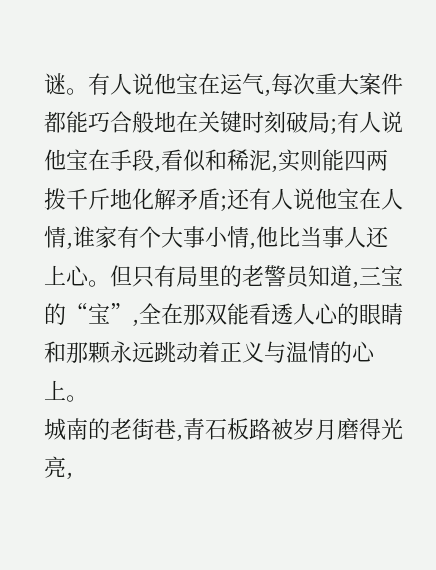谜。有人说他宝在运气,每次重大案件都能巧合般地在关键时刻破局;有人说他宝在手段,看似和稀泥,实则能四两拨千斤地化解矛盾;还有人说他宝在人情,谁家有个大事小情,他比当事人还上心。但只有局里的老警员知道,三宝的“宝”,全在那双能看透人心的眼睛和那颗永远跳动着正义与温情的心上。
城南的老街巷,青石板路被岁月磨得光亮,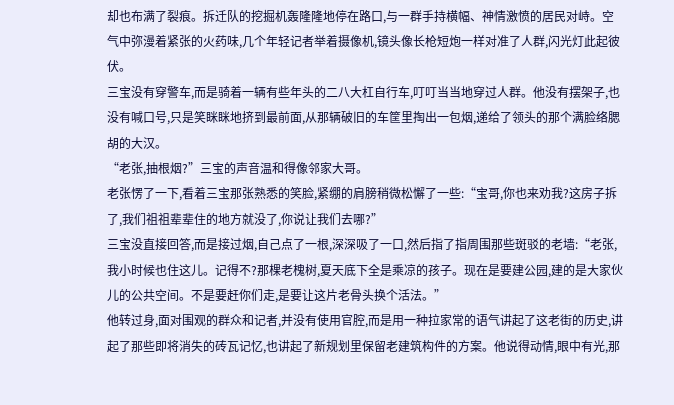却也布满了裂痕。拆迁队的挖掘机轰隆隆地停在路口,与一群手持横幅、神情激愤的居民对峙。空气中弥漫着紧张的火药味,几个年轻记者举着摄像机,镜头像长枪短炮一样对准了人群,闪光灯此起彼伏。
三宝没有穿警车,而是骑着一辆有些年头的二八大杠自行车,叮叮当当地穿过人群。他没有摆架子,也没有喊口号,只是笑眯眯地挤到最前面,从那辆破旧的车筐里掏出一包烟,递给了领头的那个满脸络腮胡的大汉。
“老张,抽根烟?”三宝的声音温和得像邻家大哥。
老张愣了一下,看着三宝那张熟悉的笑脸,紧绷的肩膀稍微松懈了一些:“宝哥,你也来劝我?这房子拆了,我们祖祖辈辈住的地方就没了,你说让我们去哪?”
三宝没直接回答,而是接过烟,自己点了一根,深深吸了一口,然后指了指周围那些斑驳的老墙:“老张,我小时候也住这儿。记得不?那棵老槐树,夏天底下全是乘凉的孩子。现在是要建公园,建的是大家伙儿的公共空间。不是要赶你们走,是要让这片老骨头换个活法。”
他转过身,面对围观的群众和记者,并没有使用官腔,而是用一种拉家常的语气讲起了这老街的历史,讲起了那些即将消失的砖瓦记忆,也讲起了新规划里保留老建筑构件的方案。他说得动情,眼中有光,那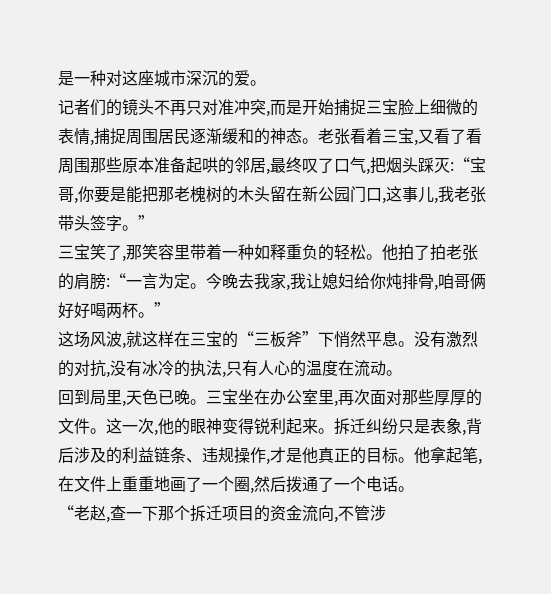是一种对这座城市深沉的爱。
记者们的镜头不再只对准冲突,而是开始捕捉三宝脸上细微的表情,捕捉周围居民逐渐缓和的神态。老张看着三宝,又看了看周围那些原本准备起哄的邻居,最终叹了口气,把烟头踩灭:“宝哥,你要是能把那老槐树的木头留在新公园门口,这事儿,我老张带头签字。”
三宝笑了,那笑容里带着一种如释重负的轻松。他拍了拍老张的肩膀:“一言为定。今晚去我家,我让媳妇给你炖排骨,咱哥俩好好喝两杯。”
这场风波,就这样在三宝的“三板斧”下悄然平息。没有激烈的对抗,没有冰冷的执法,只有人心的温度在流动。
回到局里,天色已晚。三宝坐在办公室里,再次面对那些厚厚的文件。这一次,他的眼神变得锐利起来。拆迁纠纷只是表象,背后涉及的利益链条、违规操作,才是他真正的目标。他拿起笔,在文件上重重地画了一个圈,然后拨通了一个电话。
“老赵,查一下那个拆迁项目的资金流向,不管涉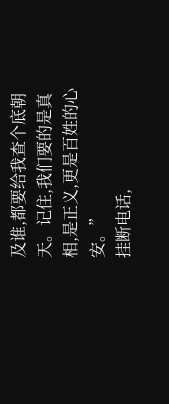及谁,都要给我查个底朝天。记住,我们要的是真相,是正义,更是百姓的心安。”
挂断电话,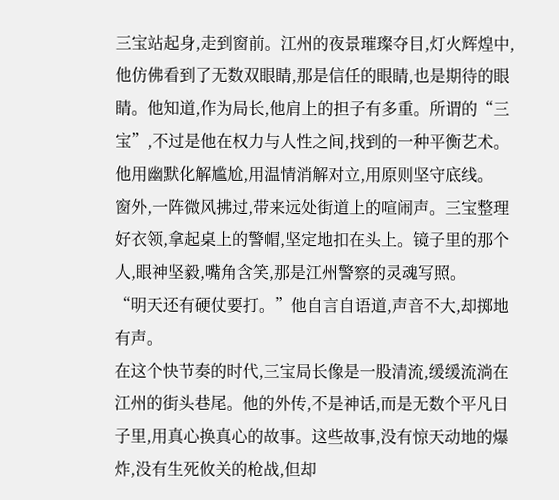三宝站起身,走到窗前。江州的夜景璀璨夺目,灯火辉煌中,他仿佛看到了无数双眼睛,那是信任的眼睛,也是期待的眼睛。他知道,作为局长,他肩上的担子有多重。所谓的“三宝”,不过是他在权力与人性之间,找到的一种平衡艺术。他用幽默化解尴尬,用温情消解对立,用原则坚守底线。
窗外,一阵微风拂过,带来远处街道上的喧闹声。三宝整理好衣领,拿起桌上的警帽,坚定地扣在头上。镜子里的那个人,眼神坚毅,嘴角含笑,那是江州警察的灵魂写照。
“明天还有硬仗要打。”他自言自语道,声音不大,却掷地有声。
在这个快节奏的时代,三宝局长像是一股清流,缓缓流淌在江州的街头巷尾。他的外传,不是神话,而是无数个平凡日子里,用真心换真心的故事。这些故事,没有惊天动地的爆炸,没有生死攸关的枪战,但却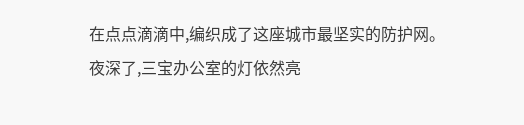在点点滴滴中,编织成了这座城市最坚实的防护网。
夜深了,三宝办公室的灯依然亮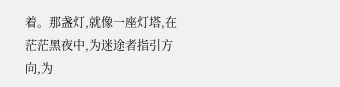着。那盏灯,就像一座灯塔,在茫茫黑夜中,为迷途者指引方向,为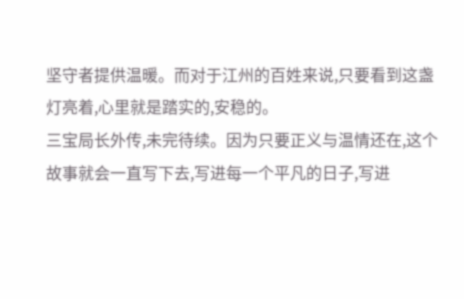坚守者提供温暖。而对于江州的百姓来说,只要看到这盏灯亮着,心里就是踏实的,安稳的。
三宝局长外传,未完待续。因为只要正义与温情还在,这个故事就会一直写下去,写进每一个平凡的日子,写进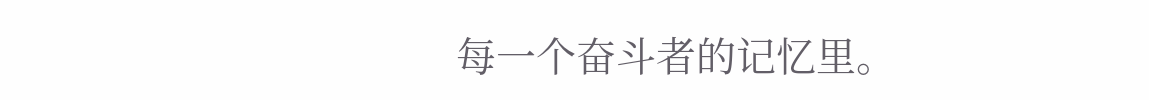每一个奋斗者的记忆里。